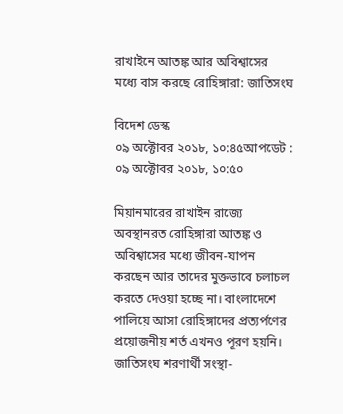রাখাইনে আতঙ্ক আর অবিশ্বাসের মধ্যে বাস করছে রোহিঙ্গারা: জাতিসংঘ

বিদেশ ডেস্ক
০৯ অক্টোবর ২০১৮, ১০:৪৫আপডেট : ০৯ অক্টোবর ২০১৮, ১০:৫০

মিয়ানমারের রাখাইন রাজ্যে অবস্থানরত রোহিঙ্গারা আতঙ্ক ও অবিশ্বাসের মধ্যে জীবন-যাপন করছেন আর তাদের মুক্তভাবে চলাচল করতে দেওয়া হচ্ছে না। বাংলাদেশে পালিয়ে আসা রোহিঙ্গাদের প্রত্যর্পণের প্রয়োজনীয় শর্ত এখনও পূরণ হয়নি। জাতিসংঘ শরণার্থী সংস্থা-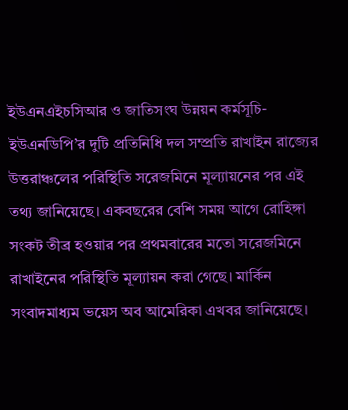ইউএনএইচসিআর ও জাতিসংঘ উন্নয়ন কর্মসূচি-ইউএনডিপি’র দুটি প্রতিনিধি দল সম্প্রতি রাখাইন রাজ্যের উত্তরাঞ্চলের পরিস্থিতি সরেজমিনে মূল্যায়নের পর এই তথ্য জানিয়েছে। একবছরের বেশি সময় আগে রোহিঙ্গা সংকট তীব্র হওয়ার পর প্রথমবারের মতো সরেজমিনে রাখাইনের পরিস্থিতি মূল্যায়ন করা গেছে। মার্কিন সংবাদমাধ্যম ভয়েস অব আমেরিকা এখবর জানিয়েছে।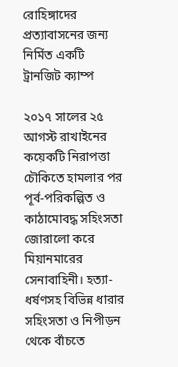রোহিঙ্গাদের প্রত্যাবাসনের জন্য নির্মিত একটি ট্রানজিট ক্যাম্প

২০১৭ সালের ২৫ আগস্ট রাখাইনের কয়েকটি নিরাপত্তা চৌকিতে হামলার পর পূর্ব-পরিকল্পিত ও কাঠামোবদ্ধ সহিংসতা জোরালো করে মিয়ানমারের সেনাবাহিনী। হত্যা-ধর্ষণসহ বিভিন্ন ধারার সহিংসতা ও নিপীড়ন থেকে বাঁচতে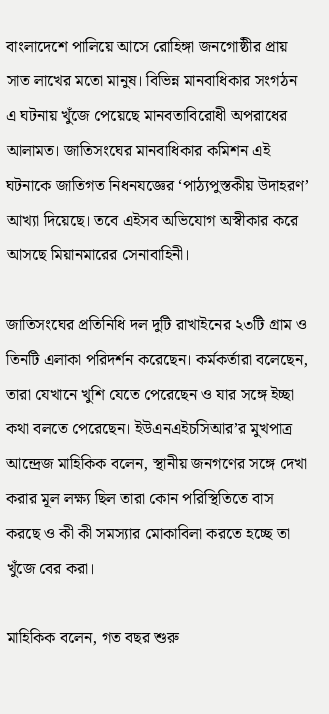বাংলাদেশে পালিয়ে আসে রোহিঙ্গা জনগোষ্ঠীর প্রায় সাত লাখের মতো মানুষ। বিভিন্ন মানবাধিকার সংগঠন এ ঘটনায় খুঁজে পেয়েছে মানবতাবিরোধী অপরাধের আলামত। জাতিসংঘের মানবাধিকার কমিশন এই ঘটনাকে জাতিগত নিধনযজ্ঞের ‘পাঠ্যপুস্তকীয় উদাহরণ’ আখ্যা দিয়েছে। তবে এইসব অভিযোগ অস্বীকার করে আসছে মিয়ানমারের সেনাবাহিনী।

জাতিসংঘের প্রতিনিধি দল দুটি রাখাইনের ২৩টি গ্রাম ও তিনটি এলাকা পরিদর্শন করেছেন। কর্মকর্তারা বলেছেন, তারা যেখানে খুশি যেতে পেরেছেন ও যার সঙ্গে ইচ্ছা কথা বলতে পেরেছেন। ইউএনএইচসিআর’র মুখপাত্র আন্দ্রেজ মাহিকিক বলেন, স্থানীয় জনগণের সঙ্গে দেখা করার মূল লক্ষ্য ছিল তারা কোন পরিস্থিতিতে বাস করছে ও কী কী সমস্যার মোকাবিলা করতে হচ্ছে তা খুঁজে বের করা।

মাহিকিক বলেন, গত বছর শুরু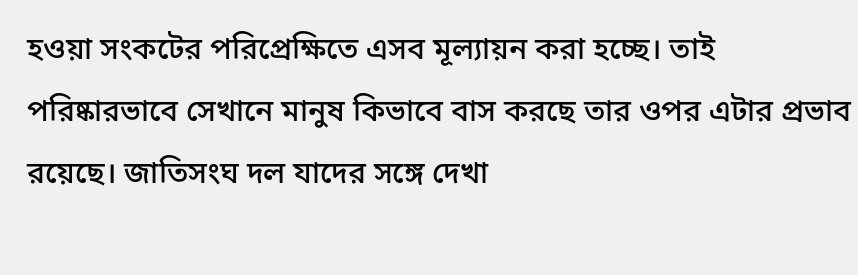হওয়া সংকটের পরিপ্রেক্ষিতে এসব মূল্যায়ন করা হচ্ছে। তাই পরিষ্কারভাবে সেখানে মানুষ কিভাবে বাস করছে তার ওপর এটার প্রভাব রয়েছে। জাতিসংঘ দল যাদের সঙ্গে দেখা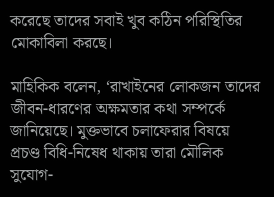করেছে তাদের সবাই খুব কঠিন পরিস্থিতির মোকাবিলা করছে।

মাহিকিক বলেন, ‘রাখাইনের লোকজন তাদের জীবন-ধারণের অক্ষমতার কথা সম্পর্কে জানিয়েছে। মুক্তভাবে চলাফেরার বিষয়ে প্রচণ্ড বিধি-নিষেধ থাকায় তারা মৌলিক সুযোগ-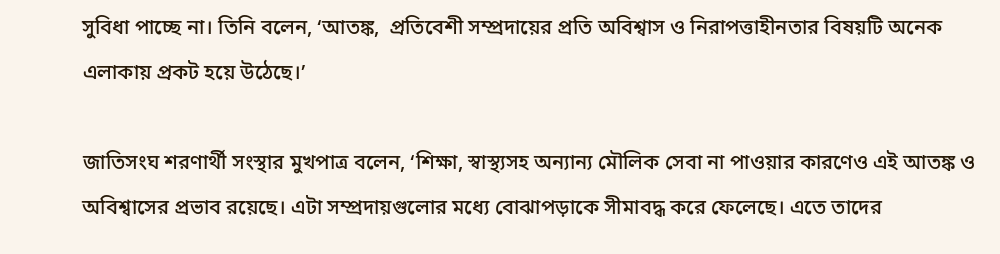সুবিধা পাচ্ছে না। তিনি বলেন, ‘আতঙ্ক,  প্রতিবেশী সম্প্রদায়ের প্রতি অবিশ্বাস ও নিরাপত্তাহীনতার বিষয়টি অনেক এলাকায় প্রকট হয়ে উঠেছে।’

জাতিসংঘ শরণার্থী সংস্থার মুখপাত্র বলেন, ‘শিক্ষা, স্বাস্থ্যসহ অন্যান্য মৌলিক সেবা না পাওয়ার কারণেও এই আতঙ্ক ও অবিশ্বাসের প্রভাব রয়েছে। এটা সম্প্রদায়গুলোর মধ্যে বোঝাপড়াকে সীমাবদ্ধ করে ফেলেছে। এতে তাদের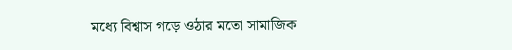মধ্যে বিশ্বাস গড়ে ওঠার মতো সামাজিক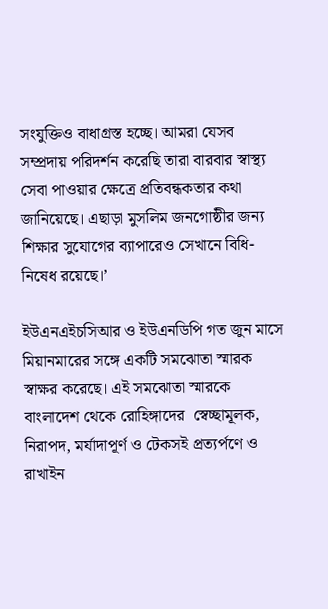সংযুক্তিও বাধাগ্রস্ত হচ্ছে। আমরা যেসব সম্প্রদায় পরিদর্শন করেছি তারা বারবার স্বাস্থ্য সেবা পাওয়ার ক্ষেত্রে প্রতিবন্ধকতার কথা জানিয়েছে। এছাড়া মুসলিম জনগোষ্ঠীর জন্য শিক্ষার সুযোগের ব্যাপারেও সেখানে বিধি-নিষেধ রয়েছে।’

ইউএনএইচসিআর ও ইউএনডিপি গত জুন মাসে মিয়ানমারের সঙ্গে একটি সমঝোতা স্মারক স্বাক্ষর করেছে। এই সমঝোতা স্মারকে বাংলাদেশ থেকে রোহিঙ্গাদের  স্বেচ্ছামূলক, নিরাপদ, মর্যাদাপূর্ণ ও টেকসই প্রত্যর্পণে ও রাখাইন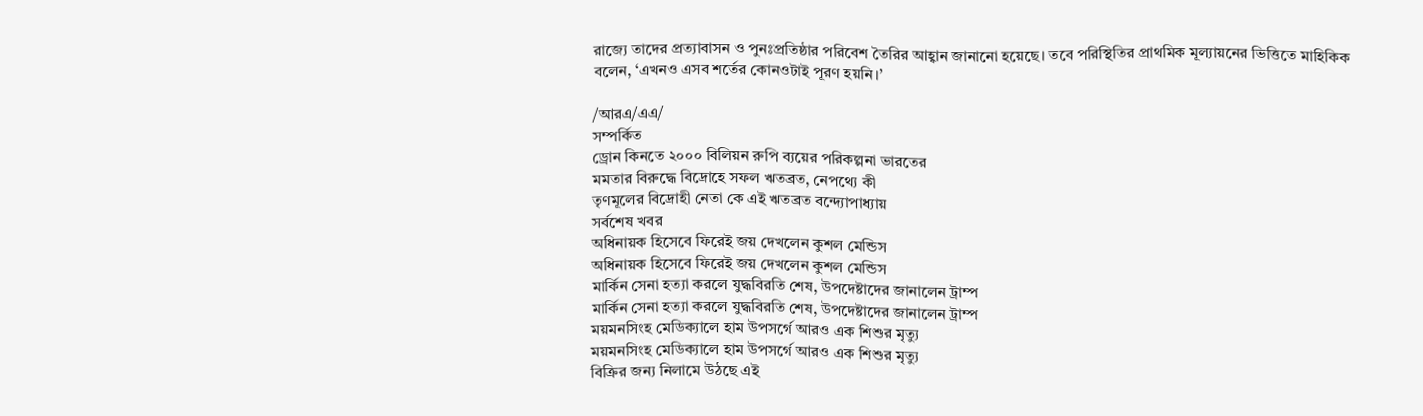রাজ্যে তাদের প্রত্যাবাসন ও পুনঃপ্রতিষ্ঠার পরিবেশ তৈরির আহ্বান জানানো হয়েছে। তবে পরিস্থিতির প্রাথমিক মূল্যায়নের ভিত্তিতে মাহিকিক বলেন, ‘এখনও এসব শর্তের কোনওটাই পূরণ হয়নি।’

/আরএ/এএ/
সম্পর্কিত
ড্রোন কিনতে ২০০০ বিলিয়ন রুপি ব্যয়ের পরিকল্পনা ভারতের
মমতার বিরুদ্ধে বিদ্রোহে সফল ঋতব্রত, নেপথ্যে কী
তৃণমূলের বিদ্রোহী নেতা কে এই ঋতব্রত বন্দ্যোপাধ্যায়
সর্বশেষ খবর
অধিনায়ক হিসেবে ফিরেই জয় দেখলেন কুশল মেন্ডিস
অধিনায়ক হিসেবে ফিরেই জয় দেখলেন কুশল মেন্ডিস
মার্কিন সেনা হত্যা করলে যুদ্ধবিরতি শেষ, উপদেষ্টাদের জানালেন ট্রাম্প
মার্কিন সেনা হত্যা করলে যুদ্ধবিরতি শেষ, উপদেষ্টাদের জানালেন ট্রাম্প
ময়মনসিংহ মেডিক্যালে হাম উপসর্গে আরও এক শিশুর মৃত্যু
ময়মনসিংহ মেডিক্যালে হাম উপসর্গে আরও এক শিশুর মৃত্যু
বিক্রির জন্য নিলামে উঠছে এই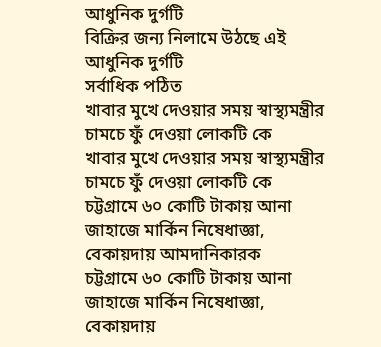আধুনিক দুর্গটি
বিক্রির জন্য নিলামে উঠছে এই আধুনিক দুর্গটি
সর্বাধিক পঠিত
খাবার মুখে দেওয়ার সময় স্বাস্থ্যমন্ত্রীর চামচে ফুঁ দেওয়া লোকটি কে
খাবার মুখে দেওয়ার সময় স্বাস্থ্যমন্ত্রীর চামচে ফুঁ দেওয়া লোকটি কে
চট্টগ্রামে ৬০ কোটি টাকায় আনা জাহাজে মার্কিন নিষেধাজ্ঞা, বেকায়দায় আমদানিকারক
চট্টগ্রামে ৬০ কোটি টাকায় আনা জাহাজে মার্কিন নিষেধাজ্ঞা, বেকায়দায়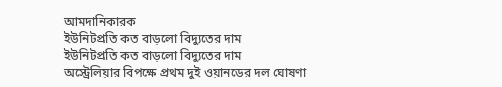আমদানিকারক
ইউনিটপ্রতি কত বাড়লো বিদ্যুতের দাম
ইউনিটপ্রতি কত বাড়লো বিদ্যুতের দাম
অস্ট্রেলিয়ার বিপক্ষে প্রথম দুই ওয়ানডের দল ঘোষণা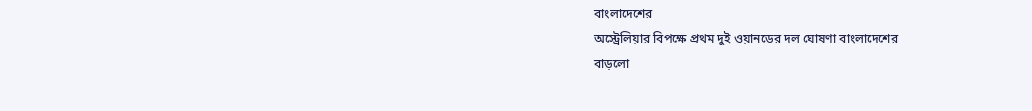বাংলাদেশের
অস্ট্রেলিয়ার বিপক্ষে প্রথম দুই ওয়ানডের দল ঘোষণা বাংলাদেশের
বাড়লো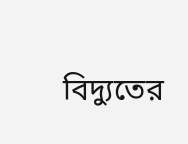বিদ্যুতের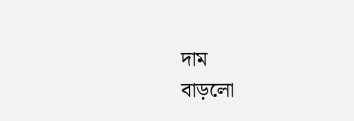দাম
বাড়লো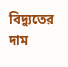বিদ্যুতের দাম